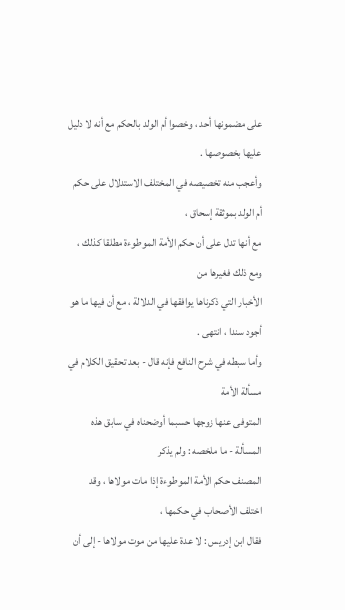على مضمونها أحد ، وخصوا أم الولد بالحكم مع أنه لا دليل عليها بخصوصها .
وأعجب منه تخصيصه في المختلف الاستدلال على حكم أم الولد بموثقة إسحاق ،
مع أنها تدل على أن حكم الأمة الموطوءة مطلقا كذلك ، ومع ذلك فغيرها من
الأخبار التي ذكرناها يوافقها في الدلالة ، مع أن فيها ما هو أجود سندا ، انتهى .
وأما سبطه في شرح النافع فإنه قال - بعد تحقيق الكلام في مسألة الأمة
المتوفى عنها زوجها حسبما أوضحناه في سابق هذه المسألة - ما ملخصه : ولم يذكر
المصنف حكم الأمة الموطوءة إذا مات مولاها ، وقد اختلف الأصحاب في حكمها ،
فقال ابن إدريس : لا عدة عليها من موت مولاها - إلى أن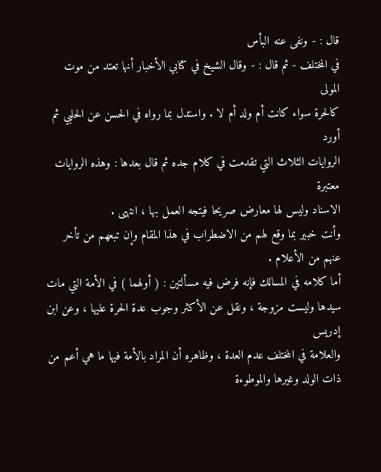قال : - ونفى عنه البأس
في المختلف - ثم قال : - وقال الشيخ في كتابي الأخبار أنها تعتد من موت المولى
كالحرة سواء كانت أم ولد أم لا . واستدل بما رواه في الحسن عن الحلبي ثم أورد
الروايات الثلاث التي تقدمت في كلام جده ثم قال بعدها : وهذه الروايات معتبرة
الاسناد وليس لها معارض صريحا فيتجه العمل بها ، انتهى .
وأنت خبير بما وقع لهم من الاضطراب في هذا المقام وإن تبعهم من تأخر
عنهم من الأعلام .
أما كلامه في المسالك فإنه فرض فيه مسألتين : ( أولهما ) في الأمة التي مات
سيدها وليست مزوجة ، ونقل عن الأكثر وجوب عدة الحرة عليها ، وعن ابن إدريس
والعلامة في المختلف عدم العدة ، وظاهره أن المراد بالأمة فيها ما هي أعم من
ذات الولد وغيرها والموطوءة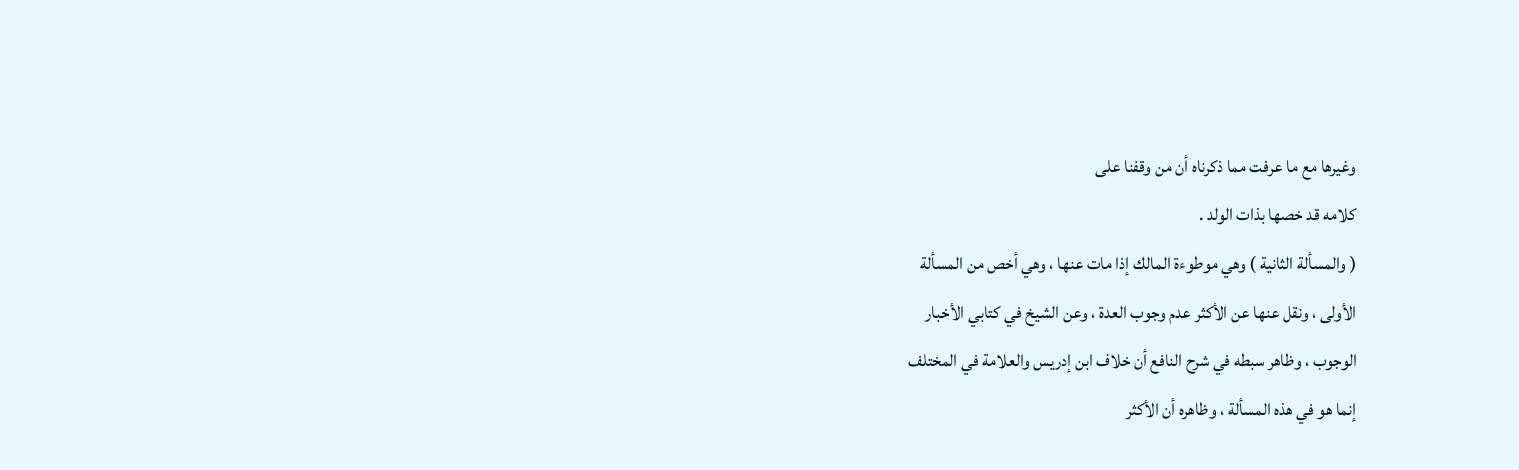وغيرها مع ما عرفت مما ذكرناه أن من وقفنا على
كلامه قد خصها بذات الولد .
( والمسألة الثانية ) وهي موطوءة المالك إذا مات عنها ، وهي أخص من المسألة
الأولى ، ونقل عنها عن الأكثر عدم وجوب العدة ، وعن الشيخ في كتابي الأخبار
الوجوب ، وظاهر سبطه في شرح النافع أن خلاف ابن إدريس والعلامة في المختلف
إنما هو في هذه المسألة ، وظاهره أن الأكثر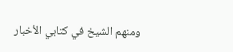ومنهم الشيخ في كتابي الأخبار